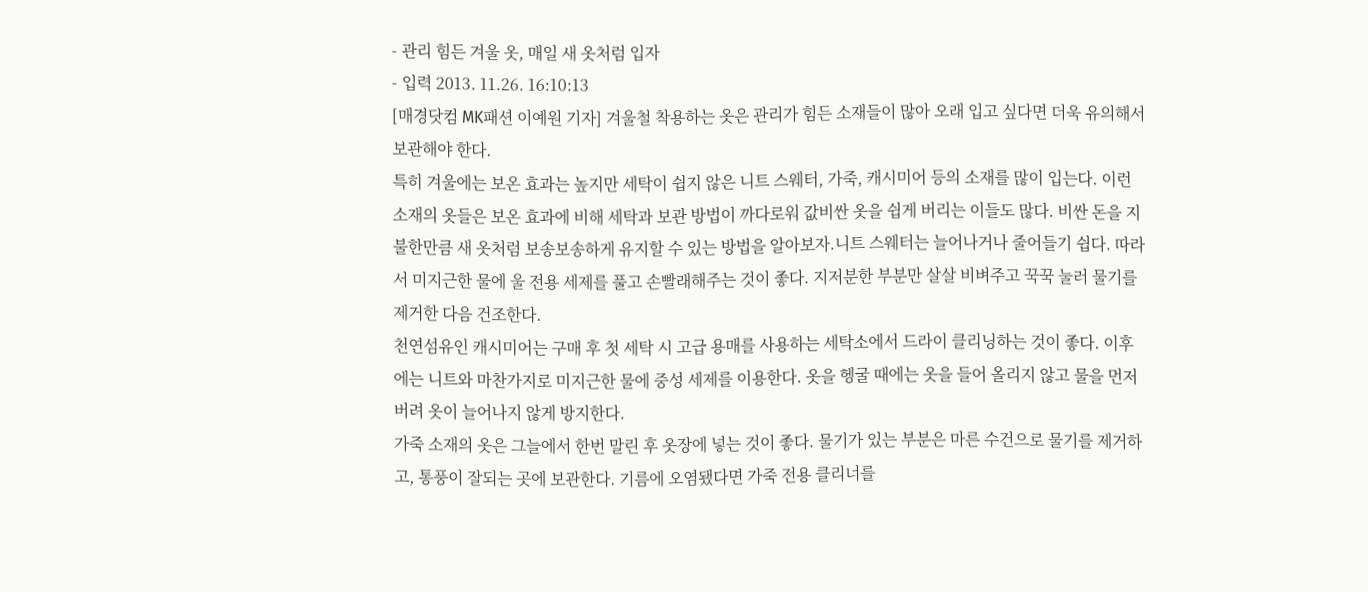- 관리 힘든 겨울 옷, 매일 새 옷처럼 입자
- 입력 2013. 11.26. 16:10:13
[매경닷컴 MK패션 이예원 기자] 겨울철 착용하는 옷은 관리가 힘든 소재들이 많아 오래 입고 싶다면 더욱 유의해서 보관해야 한다.
특히 겨울에는 보온 효과는 높지만 세탁이 쉽지 않은 니트 스웨터, 가죽, 캐시미어 등의 소재를 많이 입는다. 이런 소재의 옷들은 보온 효과에 비해 세탁과 보관 방법이 까다로워 값비싼 옷을 쉽게 버리는 이들도 많다. 비싼 돈을 지불한만큼 새 옷처럼 보송보송하게 유지할 수 있는 방법을 알아보자.니트 스웨터는 늘어나거나 줄어들기 쉽다. 따라서 미지근한 물에 울 전용 세제를 풀고 손빨래해주는 것이 좋다. 지저분한 부분만 살살 비벼주고 꾹꾹 눌러 물기를 제거한 다음 건조한다.
천연섬유인 캐시미어는 구매 후 첫 세탁 시 고급 용매를 사용하는 세탁소에서 드라이 클리닝하는 것이 좋다. 이후에는 니트와 마찬가지로 미지근한 물에 중성 세제를 이용한다. 옷을 헹굴 때에는 옷을 들어 올리지 않고 물을 먼저 버려 옷이 늘어나지 않게 방지한다.
가죽 소재의 옷은 그늘에서 한번 말린 후 옷장에 넣는 것이 좋다. 물기가 있는 부분은 마른 수건으로 물기를 제거하고, 통풍이 잘되는 곳에 보관한다. 기름에 오염됐다면 가죽 전용 클리너를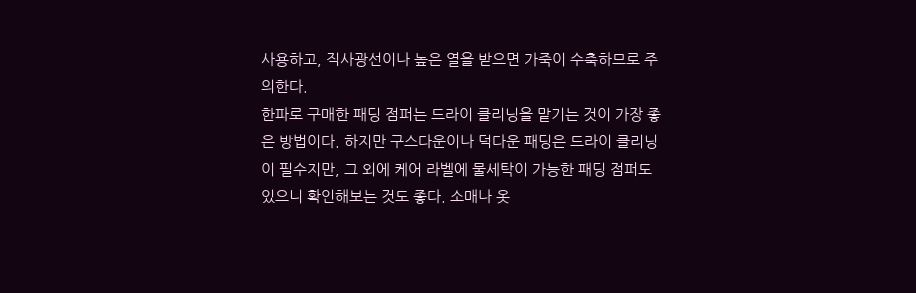사용하고, 직사광선이나 높은 열을 받으면 가죽이 수축하므로 주의한다.
한파로 구매한 패딩 점퍼는 드라이 클리닝을 맡기는 것이 가장 좋은 방법이다. 하지만 구스다운이나 덕다운 패딩은 드라이 클리닝이 필수지만, 그 외에 케어 라벨에 물세탁이 가능한 패딩 점퍼도 있으니 확인해보는 것도 좋다. 소매나 옷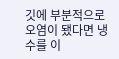깃에 부분적으로 오염이 됐다면 냉수를 이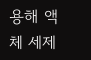용해 액체 세제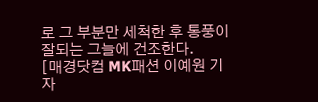로 그 부분만 세척한 후 통풍이 잘되는 그늘에 건조한다.
[매경닷컴 MK패션 이예원 기자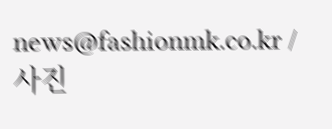news@fashionmk.co.kr / 사진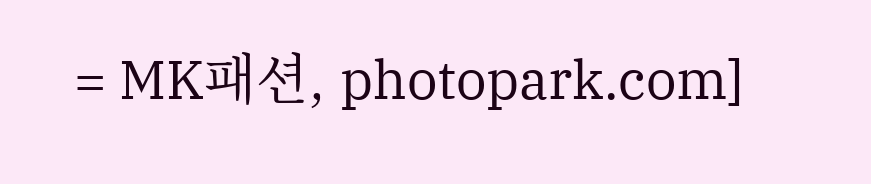= MK패션, photopark.com]